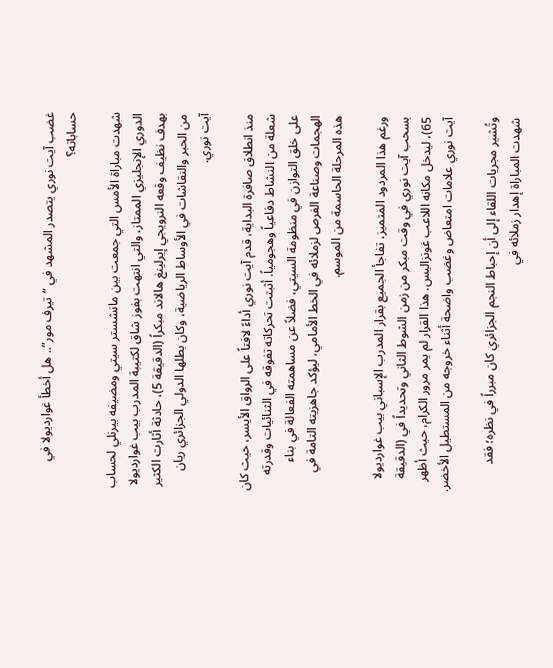غضب آيت نوري يتصدر المشهد في “تيرف مور”.. هل أخطأ غوارديولا في حساباته؟

شهدت مباراة الأمس التي جمعت بين مانشستر سيتي ومضيفه بيرنلي لحساب الدوري الإنجليزي الممتاز، والتي انتهت بفوز شاق لكتيبة المدرب بيب غوارديولا بهدف نظيف وقعه النرويجي إيرلينغ هالاند مبكراً (الدقيقة 5)، حادثة أثارت الكثير من الحبر والنقاشات في الأوساط الرياضية، وكان بطلها الدولي الجزائري ريان آيت نوري.

منذ انطلاق صافرة البداية، قدم آيت نوري أداءً لافتاً على الرواق الأيسر، حيث كان شعلة من النشاط دفاعياً وهجومياً. أثبتت تحركاته تفوقه في الثنائيات وقدرته على خلق التوازن في منظومة السيتي، فضلاً عن مساهمته الفعالة في بناء الهجمات وصناعة الفرص لزملائه في الخط الأمامي، ليؤكد جاهزيته التامة في هذه المرحلة الحاسمة من الموسم.

ورغم هذا المردود المتميز، تفاجأ الجميع بقرار المدرب الإسباني بيب غوارديولا بسحب آيت نوري في وقت مبكر من زمن الشوط الثاني وتحديداً في (الدقيقة 65)، ليدخل مكانه اللاعب غونزاليس. هذا القرار لم يمر مرور الكرام، حيث أظهر آيت نوري علامات امتعاض وغضب واضحة أثناء خروجه من المستطيل الأخضر.

وتُشير مجريات اللقاء إلى أن إحباط النجم الجزائري كان مبرراً في نظره؛ فقد شهدت المباراة إهدار زملائه في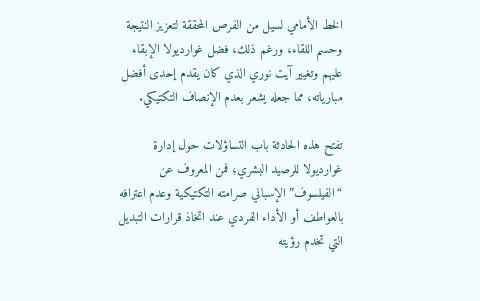الخط الأمامي لسيل من الفرص المحققة لتعزيز النتيجة وحسم اللقاء، ورغم ذلك، فضل غوارديولا الإبقاء عليهم وتغيير آيت نوري الذي كان يقدم إحدى أفضل مبارياته، مما جعله يشعر بعدم الإنصاف التكتيكي.

تفتح هذه الحادثة باب التساؤلات حول إدارة غوارديولا للرصيد البشري؛ فمن المعروف عن “الفيلسوف” الإسباني صرامته التكتيكية وعدم اعترافه بالعواطف أو الأداء الفردي عند اتخاذ قرارات التبديل التي تخدم رؤيته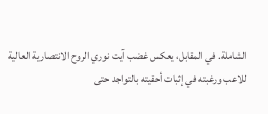الشاملة. في المقابل، يعكس غضب آيت نوري الروح الانتصارية العالية للاعب ورغبته في إثبات أحقيته بالتواجد حتى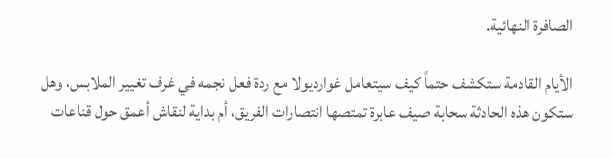الصافرة النهائية.

الأيام القادمة ستكشف حتماً كيف سيتعامل غوارديولا مع ردة فعل نجمه في غرف تغيير الملابس، وهل ستكون هذه الحادثة سحابة صيف عابرة تمتصها انتصارات الفريق، أم بداية لنقاش أعمق حول قناعات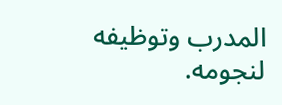المدرب وتوظيفه لنجومه.